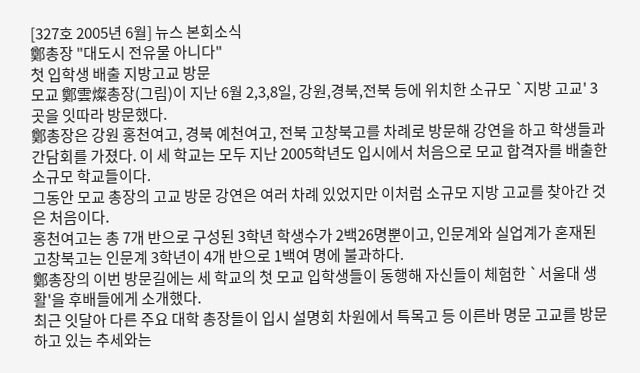[327호 2005년 6월] 뉴스 본회소식
鄭총장 "대도시 전유물 아니다"
첫 입학생 배출 지방고교 방문
모교 鄭雲燦총장(그림)이 지난 6월 2,3,8일, 강원,경북,전북 등에 위치한 소규모 `지방 고교' 3곳을 잇따라 방문했다.
鄭총장은 강원 홍천여고, 경북 예천여고, 전북 고창북고를 차례로 방문해 강연을 하고 학생들과 간담회를 가졌다. 이 세 학교는 모두 지난 2005학년도 입시에서 처음으로 모교 합격자를 배출한 소규모 학교들이다.
그동안 모교 총장의 고교 방문 강연은 여러 차례 있었지만 이처럼 소규모 지방 고교를 찾아간 것은 처음이다.
홍천여고는 총 7개 반으로 구성된 3학년 학생수가 2백26명뿐이고, 인문계와 실업계가 혼재된 고창북고는 인문계 3학년이 4개 반으로 1백여 명에 불과하다.
鄭총장의 이번 방문길에는 세 학교의 첫 모교 입학생들이 동행해 자신들이 체험한 `서울대 생활'을 후배들에게 소개했다.
최근 잇달아 다른 주요 대학 총장들이 입시 설명회 차원에서 특목고 등 이른바 명문 고교를 방문하고 있는 추세와는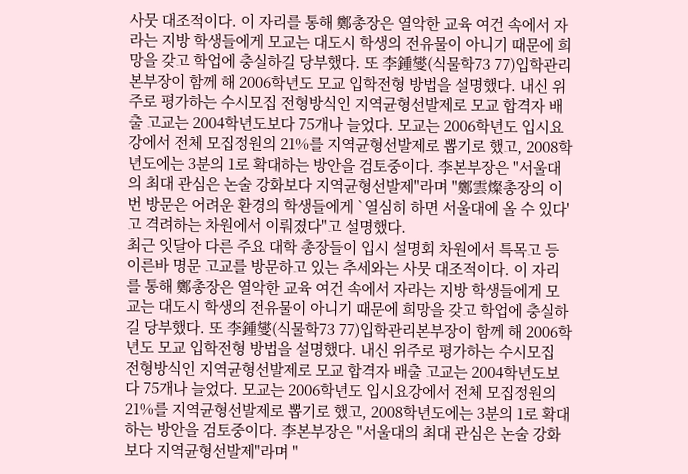사뭇 대조적이다. 이 자리를 통해 鄭총장은 열악한 교육 여건 속에서 자라는 지방 학생들에게 모교는 대도시 학생의 전유물이 아니기 때문에 희망을 갖고 학업에 충실하길 당부했다. 또 李鍾燮(식물학73 77)입학관리본부장이 함께 해 2006학년도 모교 입학전형 방법을 설명했다. 내신 위주로 평가하는 수시모집 전형방식인 지역균형선발제로 모교 합격자 배출 고교는 2004학년도보다 75개나 늘었다. 모교는 2006학년도 입시요강에서 전체 모집정원의 21%를 지역균형선발제로 뽑기로 했고, 2008학년도에는 3분의 1로 확대하는 방안을 검토중이다. 李본부장은 "서울대의 최대 관심은 논술 강화보다 지역균형선발제"라며 "鄭雲燦총장의 이번 방문은 어려운 환경의 학생들에게 `열심히 하면 서울대에 올 수 있다'고 격려하는 차원에서 이뤄졌다"고 설명했다.
최근 잇달아 다른 주요 대학 총장들이 입시 설명회 차원에서 특목고 등 이른바 명문 고교를 방문하고 있는 추세와는 사뭇 대조적이다. 이 자리를 통해 鄭총장은 열악한 교육 여건 속에서 자라는 지방 학생들에게 모교는 대도시 학생의 전유물이 아니기 때문에 희망을 갖고 학업에 충실하길 당부했다. 또 李鍾燮(식물학73 77)입학관리본부장이 함께 해 2006학년도 모교 입학전형 방법을 설명했다. 내신 위주로 평가하는 수시모집 전형방식인 지역균형선발제로 모교 합격자 배출 고교는 2004학년도보다 75개나 늘었다. 모교는 2006학년도 입시요강에서 전체 모집정원의 21%를 지역균형선발제로 뽑기로 했고, 2008학년도에는 3분의 1로 확대하는 방안을 검토중이다. 李본부장은 "서울대의 최대 관심은 논술 강화보다 지역균형선발제"라며 "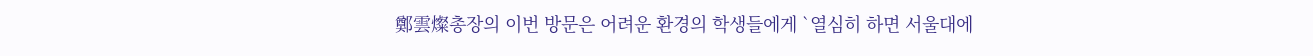鄭雲燦총장의 이번 방문은 어려운 환경의 학생들에게 `열심히 하면 서울대에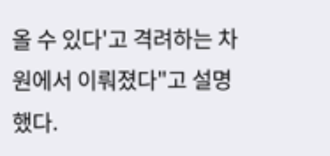올 수 있다'고 격려하는 차원에서 이뤄졌다"고 설명했다.